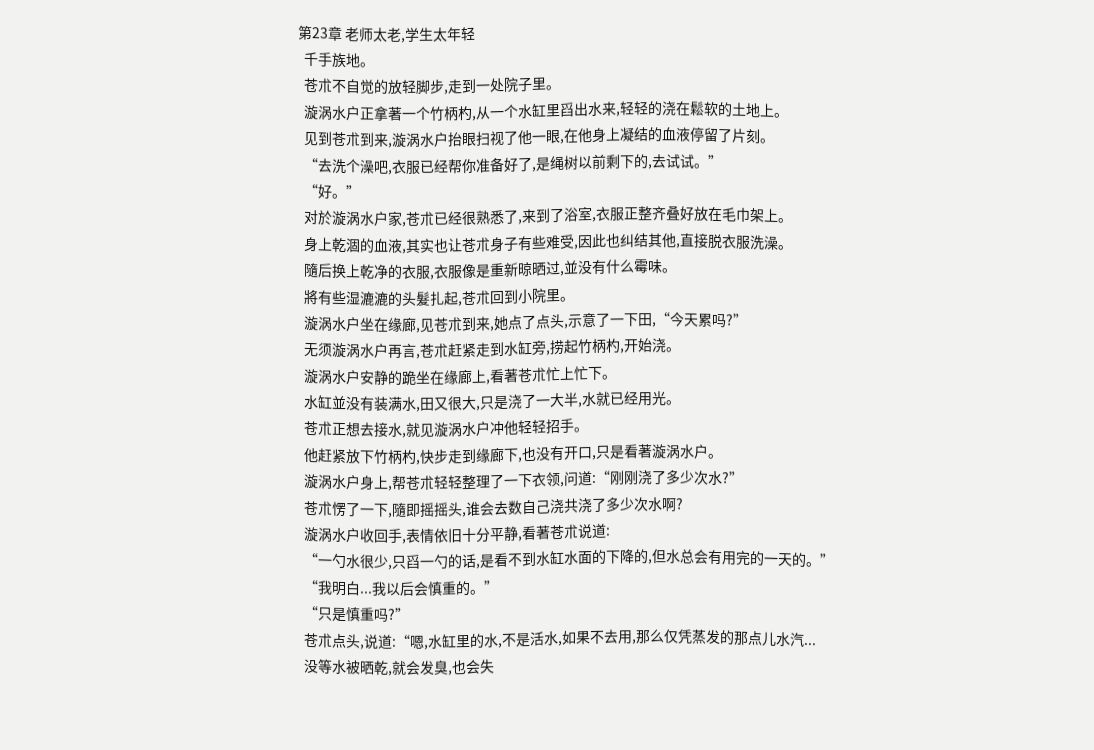第23章 老师太老,学生太年轻
  千手族地。
  苍朮不自觉的放轻脚步,走到一处院子里。
  漩涡水户正拿著一个竹柄杓,从一个水缸里舀出水来,轻轻的浇在鬆软的土地上。
  见到苍朮到来,漩涡水户抬眼扫视了他一眼,在他身上凝结的血液停留了片刻。
  “去洗个澡吧,衣服已经帮你准备好了,是绳树以前剩下的,去试试。”
  “好。”
  对於漩涡水户家,苍朮已经很熟悉了,来到了浴室,衣服正整齐叠好放在毛巾架上。
  身上乾涸的血液,其实也让苍朮身子有些难受,因此也纠结其他,直接脱衣服洗澡。
  隨后换上乾净的衣服,衣服像是重新晾晒过,並没有什么霉味。
  將有些湿漉漉的头髮扎起,苍朮回到小院里。
  漩涡水户坐在缘廊,见苍朮到来,她点了点头,示意了一下田,“今天累吗?”
  无须漩涡水户再言,苍朮赶紧走到水缸旁,捞起竹柄杓,开始浇。
  漩涡水户安静的跪坐在缘廊上,看著苍朮忙上忙下。
  水缸並没有装满水,田又很大,只是浇了一大半,水就已经用光。
  苍朮正想去接水,就见漩涡水户冲他轻轻招手。
  他赶紧放下竹柄杓,快步走到缘廊下,也没有开口,只是看著漩涡水户。
  漩涡水户身上,帮苍朮轻轻整理了一下衣领,问道:“刚刚浇了多少次水?”
  苍朮愣了一下,隨即摇摇头,谁会去数自己浇共浇了多少次水啊?
  漩涡水户收回手,表情依旧十分平静,看著苍朮说道:
  “一勺水很少,只舀一勺的话,是看不到水缸水面的下降的,但水总会有用完的一天的。”
  “我明白...我以后会慎重的。”
  “只是慎重吗?”
  苍朮点头,说道:“嗯,水缸里的水,不是活水,如果不去用,那么仅凭蒸发的那点儿水汽...
  没等水被晒乾,就会发臭,也会失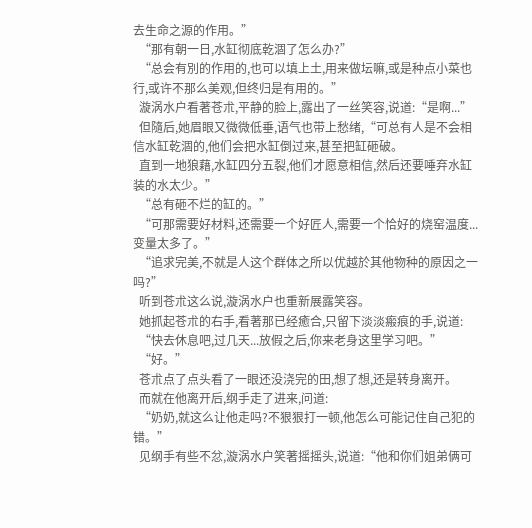去生命之源的作用。”
  “那有朝一日,水缸彻底乾涸了怎么办?”
  “总会有別的作用的,也可以填上土,用来做坛嘛,或是种点小菜也行,或许不那么美观,但终归是有用的。”
  漩涡水户看著苍朮,平静的脸上,露出了一丝笑容,说道:“是啊...”
  但隨后,她眉眼又微微低垂,语气也带上愁绪,“可总有人是不会相信水缸乾涸的,他们会把水缸倒过来,甚至把缸砸破。
  直到一地狼藉,水缸四分五裂,他们才愿意相信,然后还要唾弃水缸装的水太少。”
  “总有砸不烂的缸的。”
  “可那需要好材料,还需要一个好匠人,需要一个恰好的烧窑温度...变量太多了。”
  “追求完美,不就是人这个群体之所以优越於其他物种的原因之一吗?”
  听到苍朮这么说,漩涡水户也重新展露笑容。
  她抓起苍朮的右手,看著那已经癒合,只留下淡淡瘢痕的手,说道:
  “快去休息吧,过几天...放假之后,你来老身这里学习吧。”
  “好。”
  苍朮点了点头看了一眼还没浇完的田,想了想,还是转身离开。
  而就在他离开后,纲手走了进来,问道:
  “奶奶,就这么让他走吗?不狠狠打一顿,他怎么可能记住自己犯的错。”
  见纲手有些不忿,漩涡水户笑著摇摇头,说道:“他和你们姐弟俩可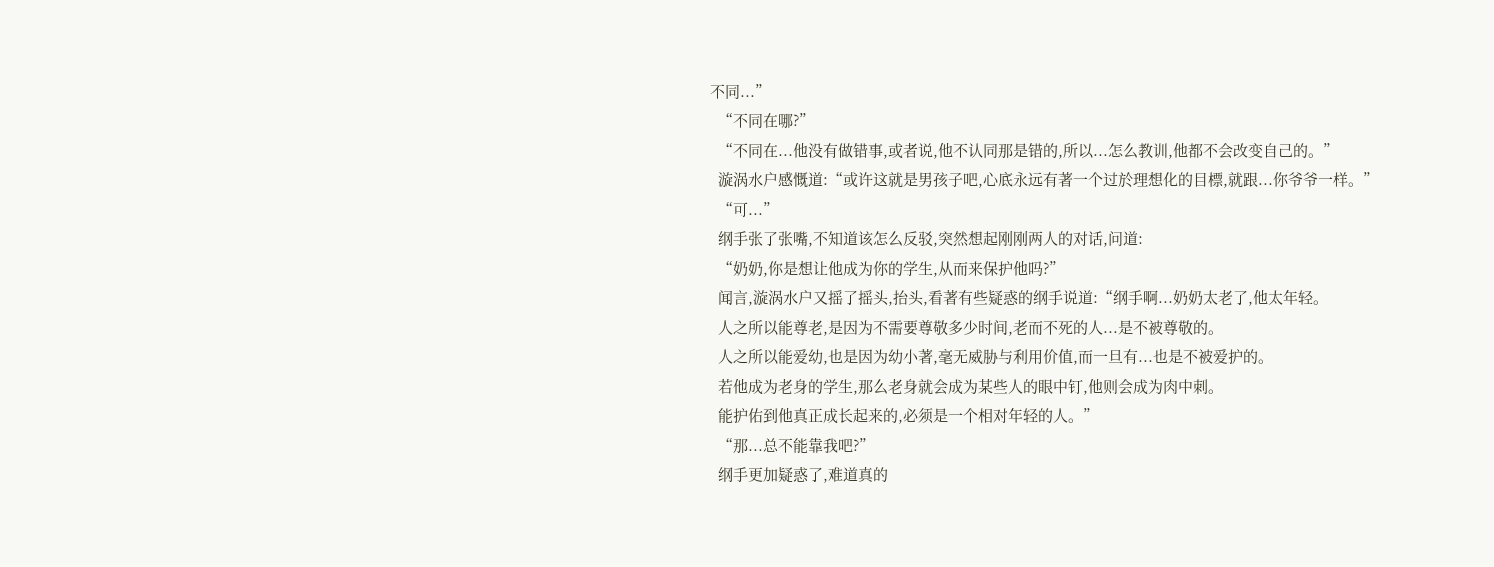不同...”
  “不同在哪?”
  “不同在...他没有做错事,或者说,他不认同那是错的,所以...怎么教训,他都不会改变自己的。”
  漩涡水户感慨道:“或许这就是男孩子吧,心底永远有著一个过於理想化的目標,就跟...你爷爷一样。”
  “可...”
  纲手张了张嘴,不知道该怎么反驳,突然想起刚刚两人的对话,问道:
  “奶奶,你是想让他成为你的学生,从而来保护他吗?”
  闻言,漩涡水户又摇了摇头,抬头,看著有些疑惑的纲手说道:“纲手啊...奶奶太老了,他太年轻。
  人之所以能尊老,是因为不需要尊敬多少时间,老而不死的人...是不被尊敬的。
  人之所以能爱幼,也是因为幼小著,毫无威胁与利用价值,而一旦有...也是不被爱护的。
  若他成为老身的学生,那么老身就会成为某些人的眼中钉,他则会成为肉中刺。
  能护佑到他真正成长起来的,必须是一个相对年轻的人。”
  “那...总不能靠我吧?”
  纲手更加疑惑了,难道真的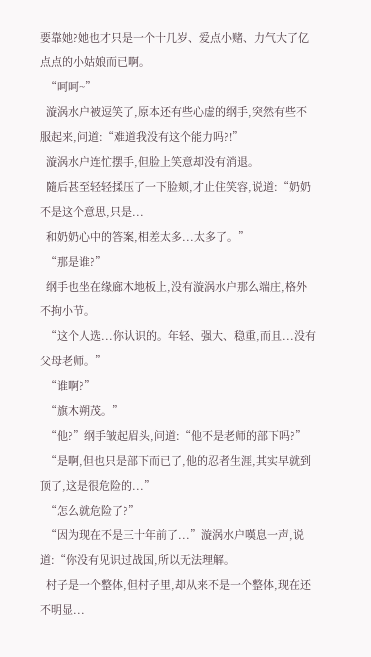要靠她?她也才只是一个十几岁、爱点小赌、力气大了亿点点的小姑娘而已啊。
  “呵呵~”
  漩涡水户被逗笑了,原本还有些心虚的纲手,突然有些不服起来,问道:“难道我没有这个能力吗?!”
  漩涡水户连忙摆手,但脸上笑意却没有消退。
  隨后甚至轻轻揉压了一下脸颊,才止住笑容,说道:“奶奶不是这个意思,只是...
  和奶奶心中的答案,相差太多...太多了。”
  “那是谁?”
  纲手也坐在缘廊木地板上,没有漩涡水户那么端庄,格外不拘小节。
  “这个人选...你认识的。年轻、强大、稳重,而且...没有父母老师。”
  “谁啊?”
  “旗木朔茂。”
  “他?”纲手皱起眉头,问道:“他不是老师的部下吗?”
  “是啊,但也只是部下而已了,他的忍者生涯,其实早就到顶了,这是很危险的...”
  “怎么就危险了?”
  “因为现在不是三十年前了...”漩涡水户嘆息一声,说道:“你没有见识过战国,所以无法理解。
  村子是一个整体,但村子里,却从来不是一个整体,现在还不明显...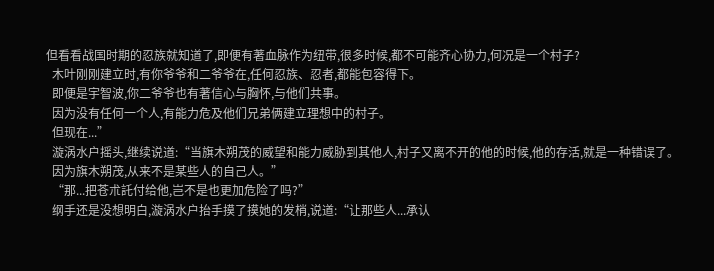但看看战国时期的忍族就知道了,即便有著血脉作为纽带,很多时候,都不可能齐心协力,何况是一个村子?
  木叶刚刚建立时,有你爷爷和二爷爷在,任何忍族、忍者,都能包容得下。
  即便是宇智波,你二爷爷也有著信心与胸怀,与他们共事。
  因为没有任何一个人,有能力危及他们兄弟俩建立理想中的村子。
  但现在...”
  漩涡水户摇头,继续说道:“当旗木朔茂的威望和能力威胁到其他人,村子又离不开的他的时候,他的存活,就是一种错误了。
  因为旗木朔茂,从来不是某些人的自己人。”
  “那...把苍朮託付给他,岂不是也更加危险了吗?”
  纲手还是没想明白,漩涡水户抬手摸了摸她的发梢,说道:“让那些人...承认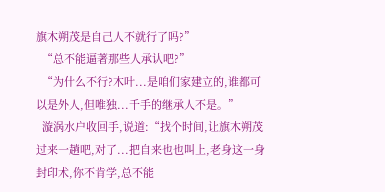旗木朔茂是自己人不就行了吗?”
  “总不能逼著那些人承认吧?”
  “为什么不行?木叶...是咱们家建立的,谁都可以是外人,但唯独...千手的继承人不是。”
  漩涡水户收回手,说道:“找个时间,让旗木朔茂过来一趟吧,对了...把自来也也叫上,老身这一身封印术,你不肯学,总不能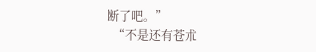断了吧。”
  “不是还有苍朮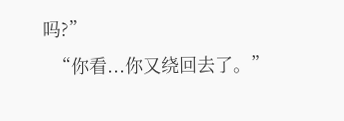吗?”
  “你看...你又绕回去了。”